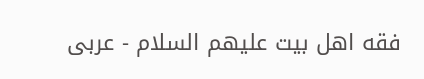فقه اهل بیت علیهم السلام - عربی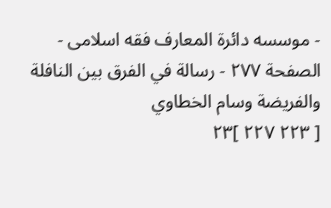- موسسه دائرة المعارف فقه اسلامی - الصفحة ٢٧٧ - رسالة في الفرق بين النافلة والفريضة وسام الخطاوي
[ ٢٢٣ ٢٢٧ ]٢٣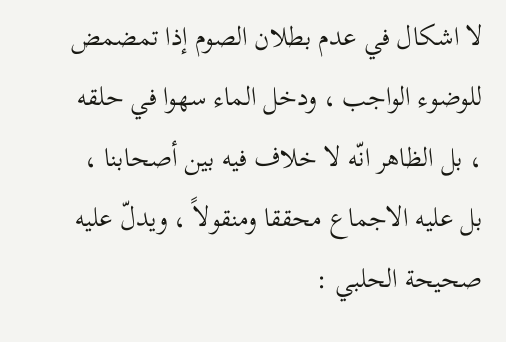لا اشكال في عدم بطلان الصوم إذا تمضمض للوضوء الواجب ، ودخل الماء سهوا في حلقه ، بل الظاهر انّه لا خلاف فيه بين أصحابنا ، بل عليه الاجماع محققا ومنقولاً ، ويدلّ عليه صحيحة الحلبي :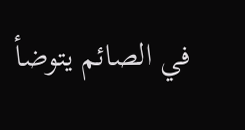في الصائم يتوضأ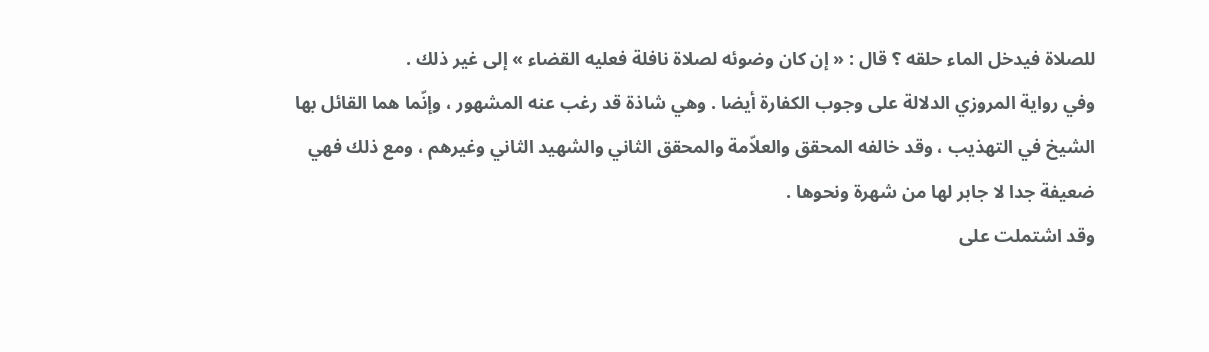للصلاة فيدخل الماء حلقه ؟ قال : « إن كان وضوئه لصلاة نافلة فعليه القضاء » إلى غير ذلك .
وفي رواية المروزي الدلالة على وجوب الكفارة أيضا . وهي شاذة قد رغب عنه المشهور ، وإنّما هما القائل بها الشيخ في التهذيب ، وقد خالفه المحقق والعلاّمة والمحقق الثاني والشهيد الثاني وغيرهم ، ومع ذلك فهي ضعيفة جدا لا جابر لها من شهرة ونحوها .
وقد اشتملت على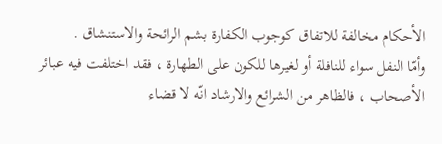الأحكام مخالفة للاتفاق كوجوب الكفارة بشم الرائحة والاستنشاق .
وأمّا النفل سواء للنافلة أو لغيرها للكون على الطهارة ، فقد اختلفت فيه عبائر الأصحاب ، فالظاهر من الشرائع والارشاد انّه لا قضاء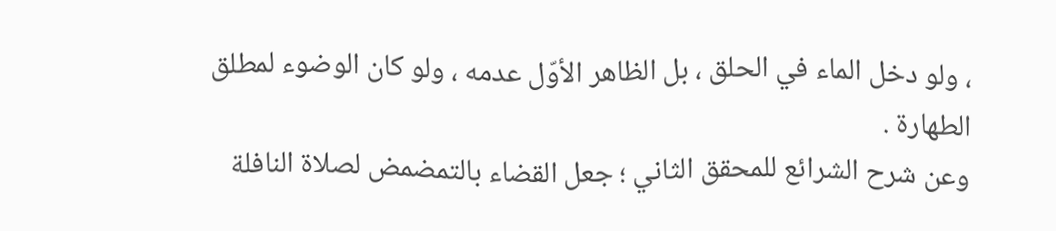، ولو دخل الماء في الحلق ، بل الظاهر الأوّل عدمه ، ولو كان الوضوء لمطلق الطهارة .
وعن شرح الشرائع للمحقق الثاني ؛ جعل القضاء بالتمضمض لصلاة النافلة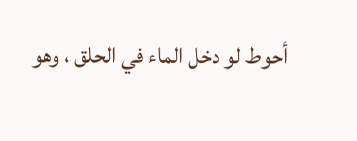أحوط لو دخل الماء في الحلق ، وهو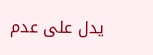يدل على عدم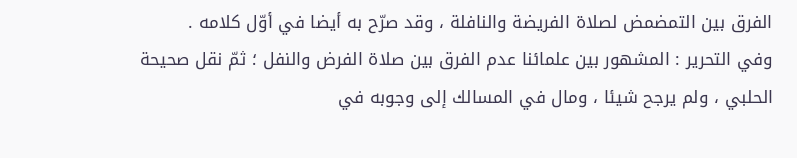الفرق بين التمضمض لصلاة الفريضة والنافلة ، وقد صرّح به أيضا في أوّل كلامه .
وفي التحرير : المشهور بين علمائنا عدم الفرق بين صلاة الفرض والنفل ؛ ثمّ نقل صحيحة الحلبي ، ولم يرجح شيئا ، ومال في المسالك إلى وجوبه في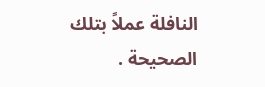النافلة عملاً بتلك الصحيحة .